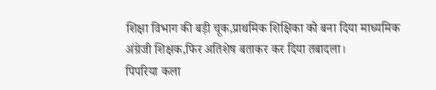शिक्षा विभाग की बड़ी चूक,प्राथमिक शिक्षिका को बना दिया माध्यमिक अंग्रेजी शिक्षक,फिर अतिशेष बताकर कर दिया तबादला।
पिपरिया कला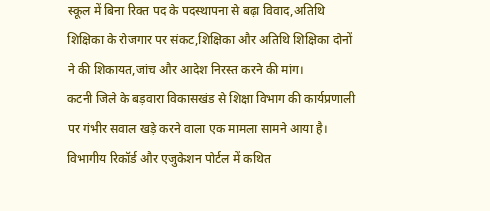स्कूल में बिना रिक्त पद के पदस्थापना से बढ़ा विवाद,अतिथि शिक्षिका के रोजगार पर संकट,शिक्षिका और अतिथि शिक्षिका दोनों ने की शिकायत,जांच और आदेश निरस्त करने की मांग।
कटनी जिले के बड़वारा विकासखंड से शिक्षा विभाग की कार्यप्रणाली पर गंभीर सवाल खड़े करने वाला एक मामला सामने आया है। विभागीय रिकॉर्ड और एजुकेशन पोर्टल में कथित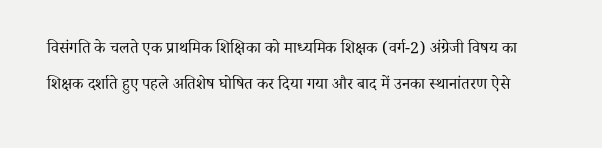विसंगति के चलते एक प्राथमिक शिक्षिका को माध्यमिक शिक्षक (वर्ग-2) अंग्रेजी विषय का शिक्षक दर्शाते हुए पहले अतिशेष घोषित कर दिया गया और बाद में उनका स्थानांतरण ऐसे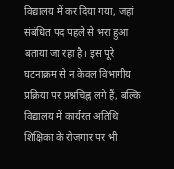विद्यालय में कर दिया गया, जहां संबंधित पद पहले से भरा हुआ बताया जा रहा है। इस पूरे घटनाक्रम से न केवल विभागीय प्रक्रिया पर प्रश्नचिह्न लगे हैं, बल्कि विद्यालय में कार्यरत अतिथि शिक्षिका के रोजगार पर भी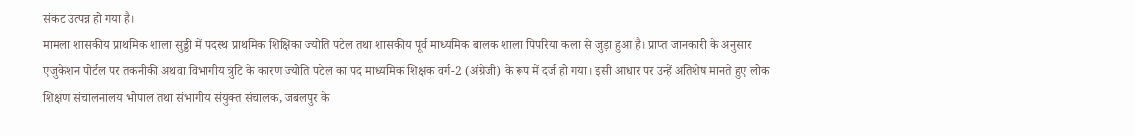संकट उत्पन्न हो गया है।
मामला शासकीय प्राथमिक शाला सुड्डी में पदस्थ प्राथमिक शिक्षिका ज्योति पटेल तथा शासकीय पूर्व माध्यमिक बालक शाला पिपरिया कला से जुड़ा हुआ है। प्राप्त जानकारी के अनुसार एजुकेशन पोर्टल पर तकनीकी अथवा विभागीय त्रुटि के कारण ज्योति पटेल का पद माध्यमिक शिक्षक वर्ग-2 (अंग्रेजी) के रूप में दर्ज हो गया। इसी आधार पर उन्हें अतिशेष मानते हुए लोक शिक्षण संचालनालय भोपाल तथा संभागीय संयुक्त संचालक, जबलपुर के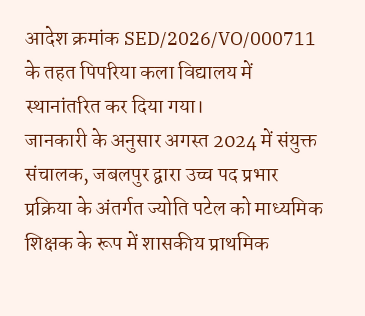आदेश क्रमांक SED/2026/VO/000711 के तहत पिपरिया कला विद्यालय में स्थानांतरित कर दिया गया।
जानकारी के अनुसार अगस्त 2024 में संयुक्त संचालक, जबलपुर द्वारा उच्च पद प्रभार प्रक्रिया के अंतर्गत ज्योति पटेल को माध्यमिक शिक्षक के रूप में शासकीय प्राथमिक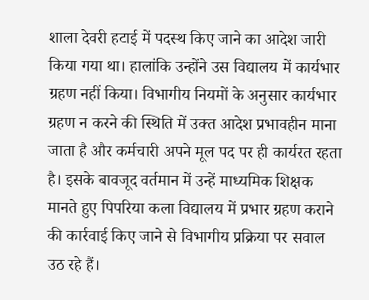शाला देवरी हटाई में पदस्थ किए जाने का आदेश जारी किया गया था। हालांकि उन्होंने उस विद्यालय में कार्यभार ग्रहण नहीं किया। विभागीय नियमों के अनुसार कार्यभार ग्रहण न करने की स्थिति में उक्त आदेश प्रभावहीन माना जाता है और कर्मचारी अपने मूल पद पर ही कार्यरत रहता है। इसके बावजूद वर्तमान में उन्हें माध्यमिक शिक्षक मानते हुए पिपरिया कला विद्यालय में प्रभार ग्रहण कराने की कार्रवाई किए जाने से विभागीय प्रक्रिया पर सवाल उठ रहे हैं।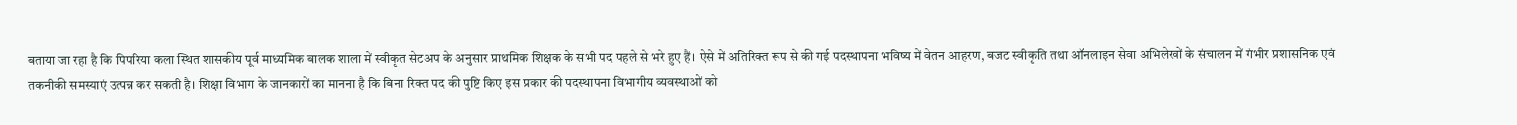बताया जा रहा है कि पिपरिया कला स्थित शासकीय पूर्व माध्यमिक बालक शाला में स्वीकृत सेटअप के अनुसार प्राथमिक शिक्षक के सभी पद पहले से भरे हुए हैं। ऐसे में अतिरिक्त रूप से की गई पदस्थापना भविष्य में वेतन आहरण, बजट स्वीकृति तथा ऑनलाइन सेवा अभिलेखों के संचालन में गंभीर प्रशासनिक एवं तकनीकी समस्याएं उत्पन्न कर सकती है। शिक्षा विभाग के जानकारों का मानना है कि बिना रिक्त पद की पुष्टि किए इस प्रकार की पदस्थापना विभागीय व्यवस्थाओं को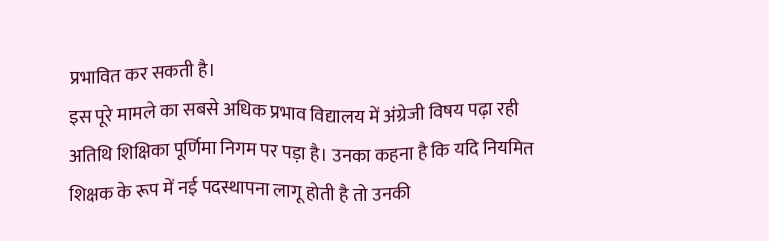प्रभावित कर सकती है।
इस पूरे मामले का सबसे अधिक प्रभाव विद्यालय में अंग्रेजी विषय पढ़ा रही अतिथि शिक्षिका पूर्णिमा निगम पर पड़ा है। उनका कहना है कि यदि नियमित शिक्षक के रूप में नई पदस्थापना लागू होती है तो उनकी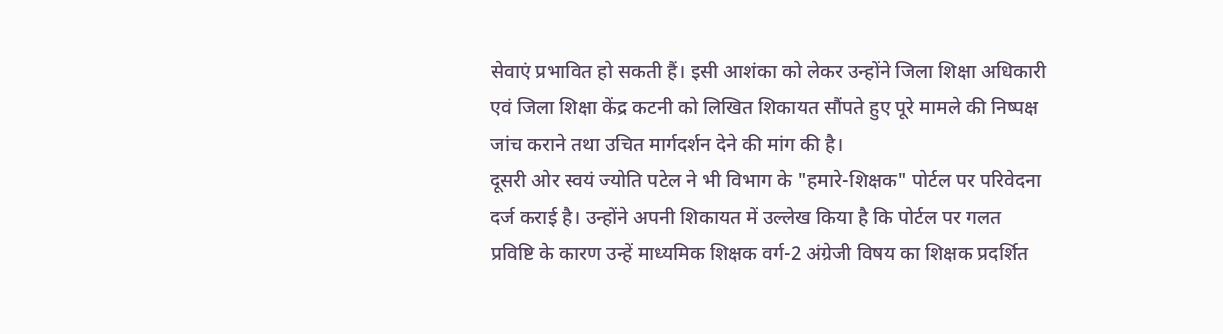सेवाएं प्रभावित हो सकती हैं। इसी आशंका को लेकर उन्होंने जिला शिक्षा अधिकारी एवं जिला शिक्षा केंद्र कटनी को लिखित शिकायत सौंपते हुए पूरे मामले की निष्पक्ष जांच कराने तथा उचित मार्गदर्शन देने की मांग की है।
दूसरी ओर स्वयं ज्योति पटेल ने भी विभाग के "हमारे-शिक्षक" पोर्टल पर परिवेदना दर्ज कराई है। उन्होंने अपनी शिकायत में उल्लेख किया है कि पोर्टल पर गलत प्रविष्टि के कारण उन्हें माध्यमिक शिक्षक वर्ग-2 अंग्रेजी विषय का शिक्षक प्रदर्शित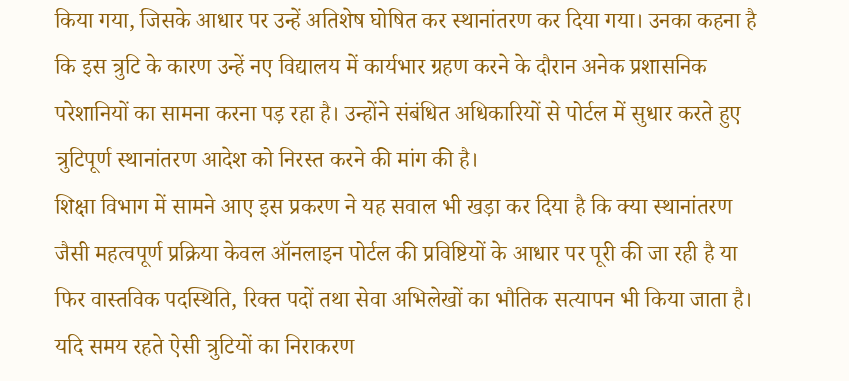किया गया, जिसके आधार पर उन्हें अतिशेष घोषित कर स्थानांतरण कर दिया गया। उनका कहना है कि इस त्रुटि के कारण उन्हें नए विद्यालय में कार्यभार ग्रहण करने के दौरान अनेक प्रशासनिक परेशानियों का सामना करना पड़ रहा है। उन्होंने संबंधित अधिकारियों से पोर्टल में सुधार करते हुए त्रुटिपूर्ण स्थानांतरण आदेश को निरस्त करने की मांग की है।
शिक्षा विभाग में सामने आए इस प्रकरण ने यह सवाल भी खड़ा कर दिया है कि क्या स्थानांतरण जैसी महत्वपूर्ण प्रक्रिया केवल ऑनलाइन पोर्टल की प्रविष्टियों के आधार पर पूरी की जा रही है या फिर वास्तविक पदस्थिति, रिक्त पदों तथा सेवा अभिलेखों का भौतिक सत्यापन भी किया जाता है। यदि समय रहते ऐसी त्रुटियों का निराकरण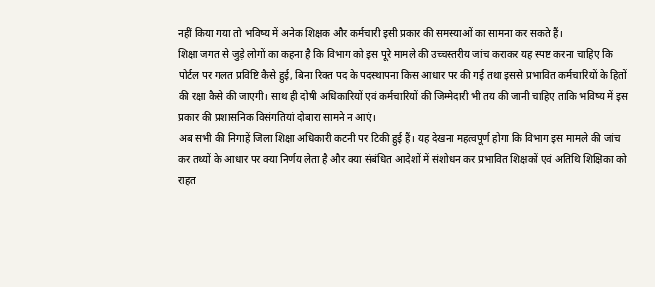नहीं किया गया तो भविष्य में अनेक शिक्षक और कर्मचारी इसी प्रकार की समस्याओं का सामना कर सकते हैं।
शिक्षा जगत से जुड़े लोगों का कहना है कि विभाग को इस पूरे मामले की उच्चस्तरीय जांच कराकर यह स्पष्ट करना चाहिए कि पोर्टल पर गलत प्रविष्टि कैसे हुई, बिना रिक्त पद के पदस्थापना किस आधार पर की गई तथा इससे प्रभावित कर्मचारियों के हितों की रक्षा कैसे की जाएगी। साथ ही दोषी अधिकारियों एवं कर्मचारियों की जिम्मेदारी भी तय की जानी चाहिए ताकि भविष्य में इस प्रकार की प्रशासनिक विसंगतियां दोबारा सामने न आएं।
अब सभी की निगाहें जिला शिक्षा अधिकारी कटनी पर टिकी हुई हैं। यह देखना महत्वपूर्ण होगा कि विभाग इस मामले की जांच कर तथ्यों के आधार पर क्या निर्णय लेता है और क्या संबंधित आदेशों में संशोधन कर प्रभावित शिक्षकों एवं अतिथि शिक्षिका को राहत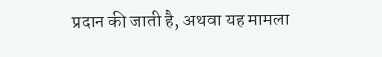प्रदान की जाती है, अथवा यह मामला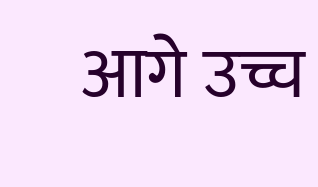आगे उच्च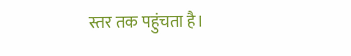स्तर तक पहुंचता है।